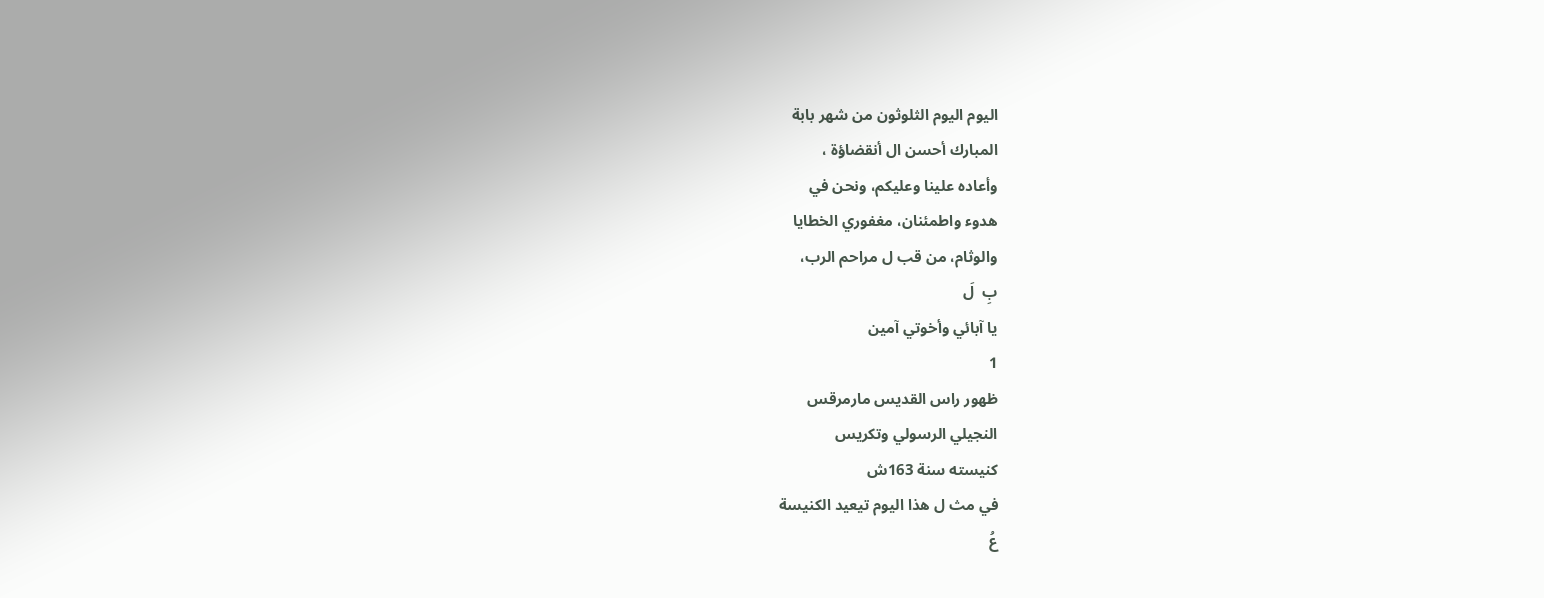اليوم اليوم الثلوثون من شهر بابة
المبارك أحسن ال أنقضاؤة ،
وأعاده علينا وعليكم، ونحن في
هدوء واطمئنان، مغفوري الخطايا
والوثام، من قب ل مراحم الرب،
بِ  لَ
يا آبائي وأخوتي آمين
1
ظهور راس القديس مارمرقس
النجيلي الرسولي وتكريس
كنيسته سنة 163ش
في مث ل هذا اليوم تيعيد الكنيسة
عُ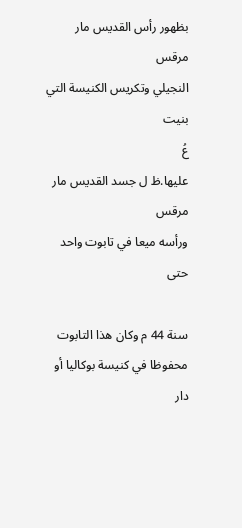بظهور رأس القديس مار مرقس
النجيلي وتكريس الكنيسة التي بنيت
عُ
عليها.ظ ل جسد القديس مار مرقس
ورأسه ميعا في تابوت واحد حتى

سنة 44 م وكان هذا التابوت
محفوظا في كنيسة بوكاليا أو دار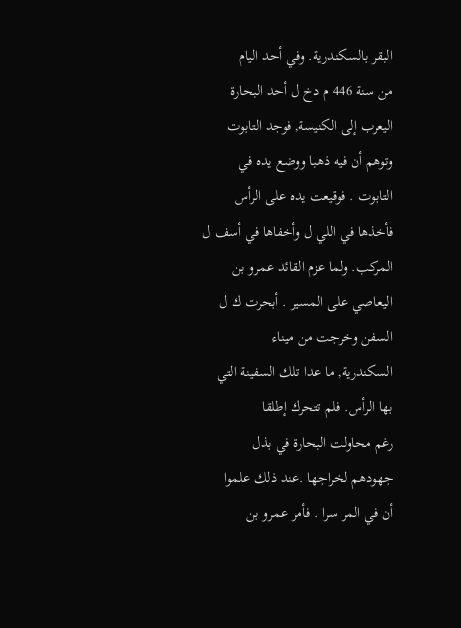البقر بالسكندرية. وفي أحد اليام
من سنة 446 م دخ ل أحد البحارة
اليعرب إلى الكنيسة, فوجد التابوت
وتوهم أن فيه ذهبا ووضع يده في
التابوت . فوقيعت يده على الرأس
فأخذها في اللي ل وأخفاها في أسف ل
المركب. ولما عزم القائد عمرو بن
اليعاصي على المسير . أبحرت ك ل
السفن وخرجت من ميناء
السكندرية, ما عدا تلك السفينة التي
بها الرأس. فلم تتحرك إطلقا
رغم محاولت البحارة في بذل
جهودهم لخراجها .عند ذلك علموا
أن في المر سرا . فأمر عمرو بن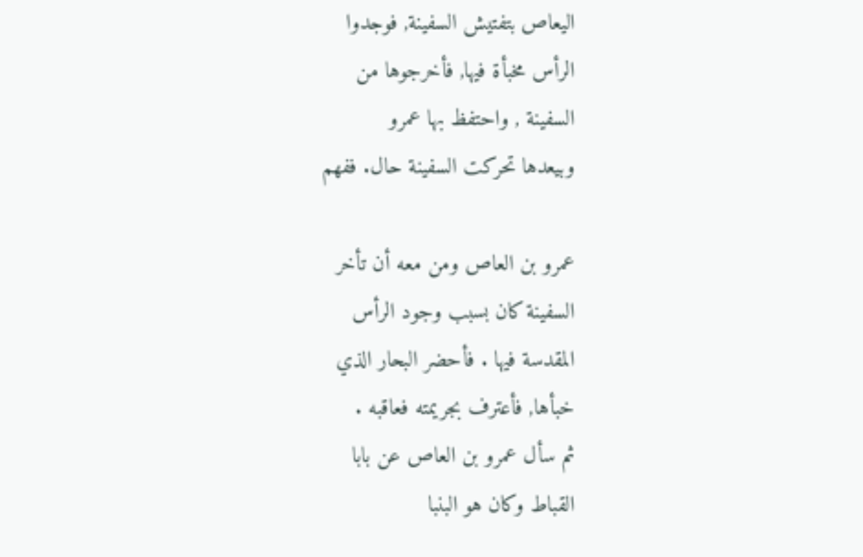اليعاص بتفتيش السفينة, فوجدوا
الرأس مخبأة فيها, فأخرجوها من
السفينة , واحتفظ بها عمرو
وبيعدها تحركت السفينة حال. ففهم

عمرو بن العاص ومن معه أن تأخر
السفينة كان بسبب وجود الرأس
المقدسة فيها . فأحضر البحار الذي
خبأها, فأعترف بجريمته فعاقبه .
ثم سأل عمرو بن العاص عن بابا
القباط وكان هو البنبا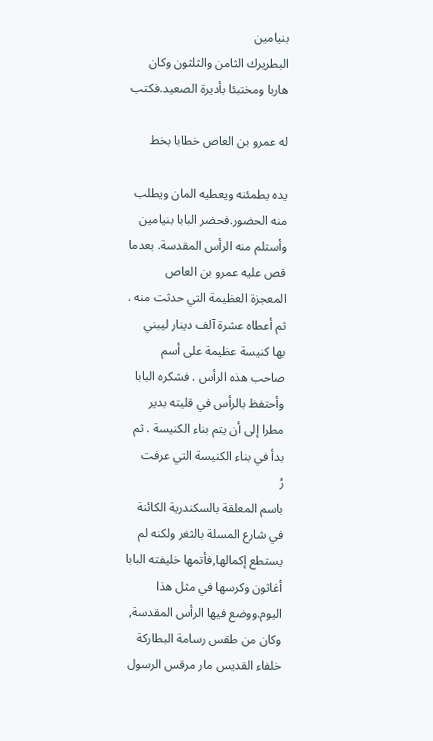بنيامين
البطريرك الثامن والثلثون وكان
هاربا ومختبئا بأديرة الصعيد.فكتب

له عمرو بن العاص خطابا بخط

يده يطمئنه ويعطيه المان ويطلب
منه الحضور.فحضر البابا بنيامين
وأستلم منه الرأس المقدسة. بعدما
قص عليه عمرو بن العاص
المعجزة العظيمة التي حدثت منه .
ثم أعطاه عشرة آلف دينار ليبني
بها كنيسة عظيمة على أسم
صاحب هذه الرأس . فشكره البابا
وأحتفظ بالرأس في قليته بدير
مطرا إلى أن يتم بناء الكنيسة . ثم
بدأ في بناء الكنيسة التي عرفت
رُ
باسم المعلقة بالسكندرية الكائنة
في شارع المسلة بالثغر ولكنه لم
يستطع إكمالها,فأتمها خليفته البابا
أغاثون وكرسها في مثل هذا
اليوم.ووضع فيها الرأس المقدسة,
وكان من طقس رسامة البطاركة
خلفاء القديس مار مرقس الرسول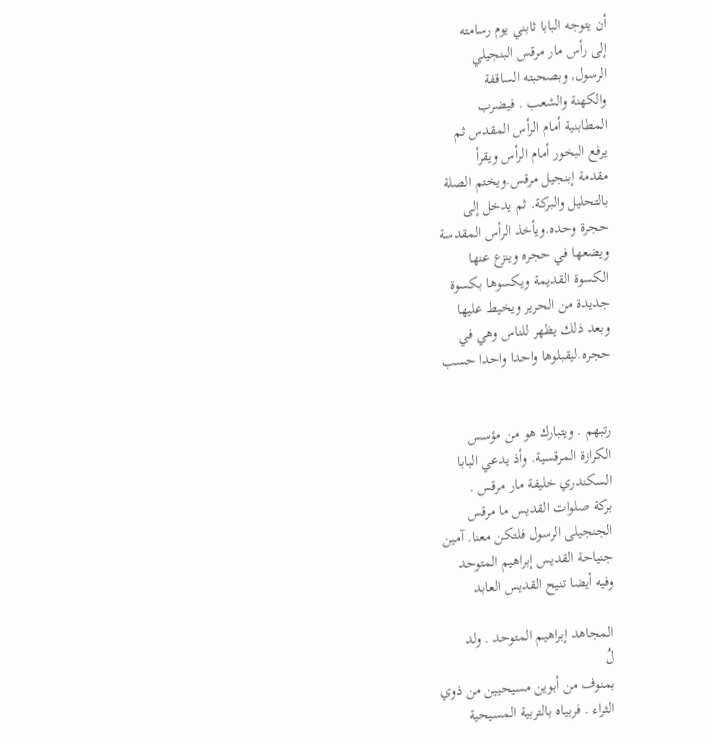أن يتوجه البابا ثابني يوم رسامته
إلى رأس مار مرقس البنجيلي
الرسول, وبصحبته الساقفة
والكهنة والشعب . فيضرب
المطابنية أمام الرأس المقدس ثم
يرفع البخور أمام الرأس ويقرأ
مقدمة إبنجيل مرقس.ويختم الصلة
بالتحليل والبركة. ثم يدخل إلى
حجرة وحده.ويأخذ الرأس المقدسة
ويضعها في حجره وينزع عنها
الكسوة القديمة ويكسوها بكسوة
جديدة من الحرير ويخيط عليها
وبعد ذلك يظهر للناس وهي في
حجره.ليقبلوها واحدا واحدا حسب


رتبهم . ويتبارك هو من مؤسس
الكرازة المرقسية. وأذ يدعي البابا
السكندري خليفة مار مرقس .
بركة صلوات القديس ما مرقس
الجنجيلى الرسول فلتكن معنا. آمين
جنياحة القديس إبراهيم المتوحد
وفيه أيضا تنيح القديس العابد

المجاهد إبراهيم المتوحد . ولد
لُ
بمنوف من أبوين مسيحيين من ذوي
الثراء . فربياه بالتربية المسيحية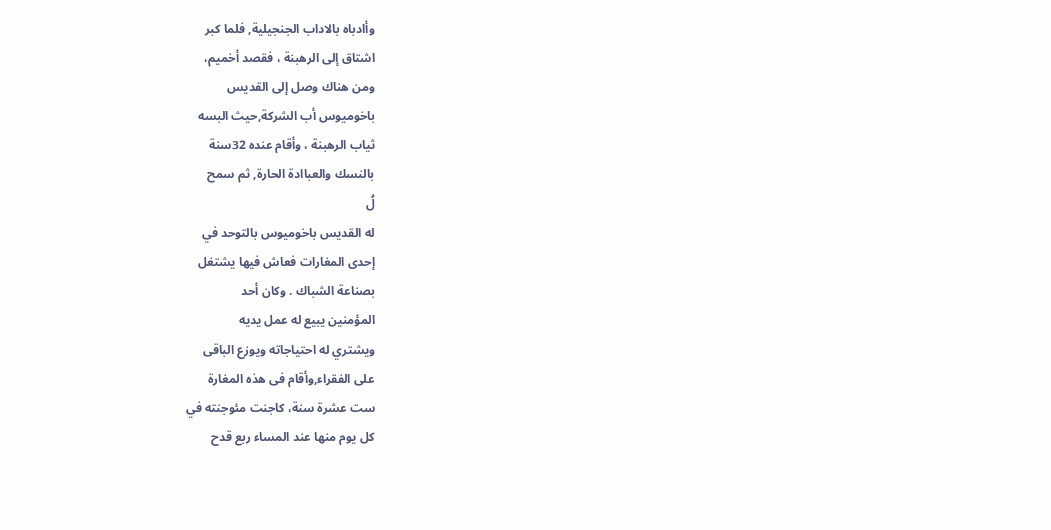وأادباه بالاداب الجنجيلية, فلما كبر
اشتاق إلى الرهبنة ، فقصد أخميم،
ومن هناك وصل إلى القديس
باخوميوس أب الشركة,حيث البسه
ثياب الرهبنة ، وأقام عنده 32سنة
بالنسك والعباادة الحارة, ثم سمح
لُ
له القديس باخوميوس بالتوحد في
إحدى المغارات فعاش فيها يشتغل
بصناعة الشباك . وكان أحد
المؤمنين يبيع له عمل يديه
ويشتري له احتياجاته ويوزع الباقى
على الفقراء,وأقام فى هذه المغارة
ست عشرة سنة، كاجنت مئوجنته في
كل يوم منها عند المساء ربع قدح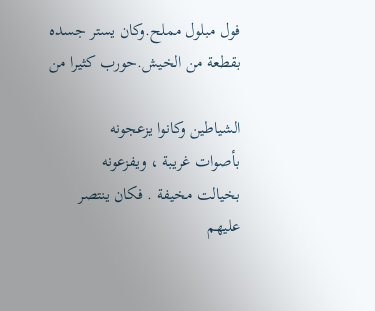فول مبلول مملح.وكان يستر جسده
بقطعة من الخيش.حورب كثيرا من

الشياطين وكانوا يزعجونه
بأصوات غريبة ، ويفزعونه
بخيالت مخيفة . فكان ينتصر
عليهم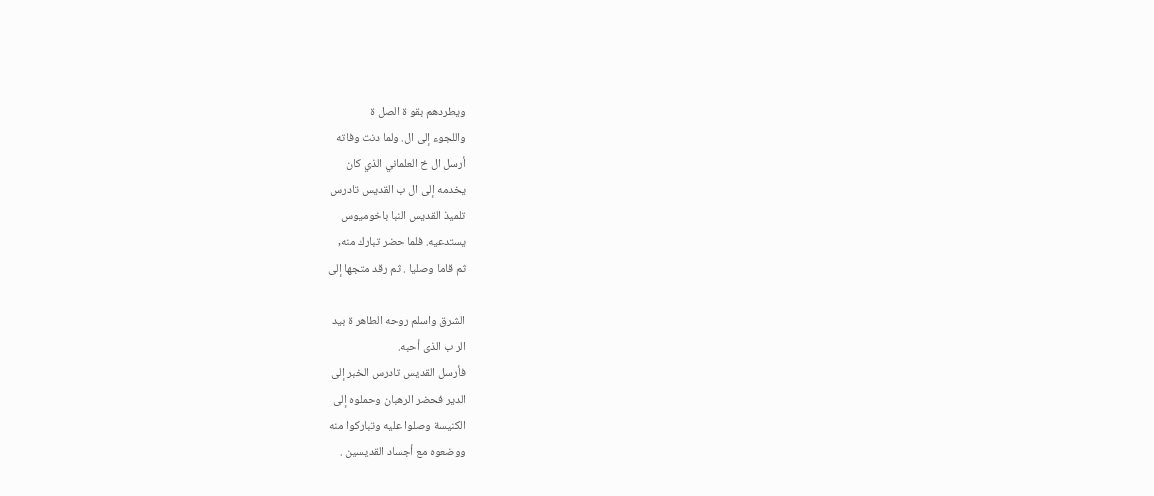ويطردهم بقو ة الصل ة
واللجوء إلى ال. ولما دنت وفاته
أرسل ال خ العلماني الذي كان
يخدمه إلى ال ب القديس تادرس
تلميذ القديس النبا باخوميوس
يستدعيه. فلما حضر تبارك منه,
ثم قاما وصليا . ثم رقد متجها إلى

الشرق واسلم روحه الطاهر ة بيد
الر ب الذى أحبه.
فأرسل القديس تادرس الخبر إلى
الدير فحضر الرهبان وحملوه إلى
الكنيسة وصلوا عليه وتباركوا منه
ووضعوه مع أجساد القديسين .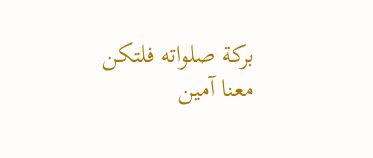بركة صلواته فلتكن معنا آمين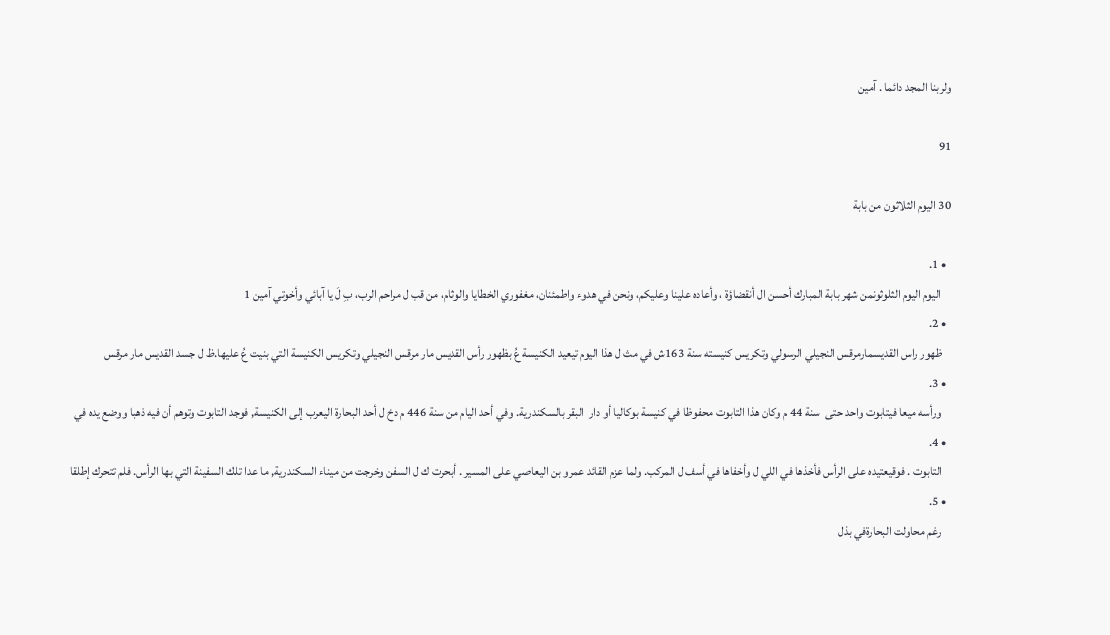ولربنا المجد دائما . آمين

91

30 اليوم الثلاثون من بابة

  • 1.
    اليوم اليوم الثلوثونمن شهر بابة المبارك أحسن ال أنقضاؤة ، وأعاده علينا وعليكم، ونحن في هدوء واطمئنان، مغفوري الخطايا والوثام، من قب ل مراحم الرب، بِ لَ يا آبائي وأخوتي آمين 1
  • 2.
    ظهور راس القديسمارمرقس النجيلي الرسولي وتكريس كنيسته سنة 163ش في مث ل هذا اليوم تيعيد الكنيسة عُ بظهور رأس القديس مار مرقس النجيلي وتكريس الكنيسة التي بنيت عُ عليها.ظ ل جسد القديس مار مرقس
  • 3.
    ورأسه ميعا فيتابوت واحد حتى  سنة 44 م وكان هذا التابوت محفوظا في كنيسة بوكاليا أو دار  البقر بالسكندرية. وفي أحد اليام من سنة 446 م دخ ل أحد البحارة اليعرب إلى الكنيسة, فوجد التابوت وتوهم أن فيه ذهبا ووضع يده في
  • 4.
    التابوت . فوقيعتيده على الرأس فأخذها في اللي ل وأخفاها في أسف ل المركب. ولما عزم القائد عمرو بن اليعاصي على المسير . أبحرت ك ل السفن وخرجت من ميناء السكندرية, ما عدا تلك السفينة التي بها الرأس. فلم تتحرك إطلقا
  • 5.
    رغم محاولت البحارةفي بذل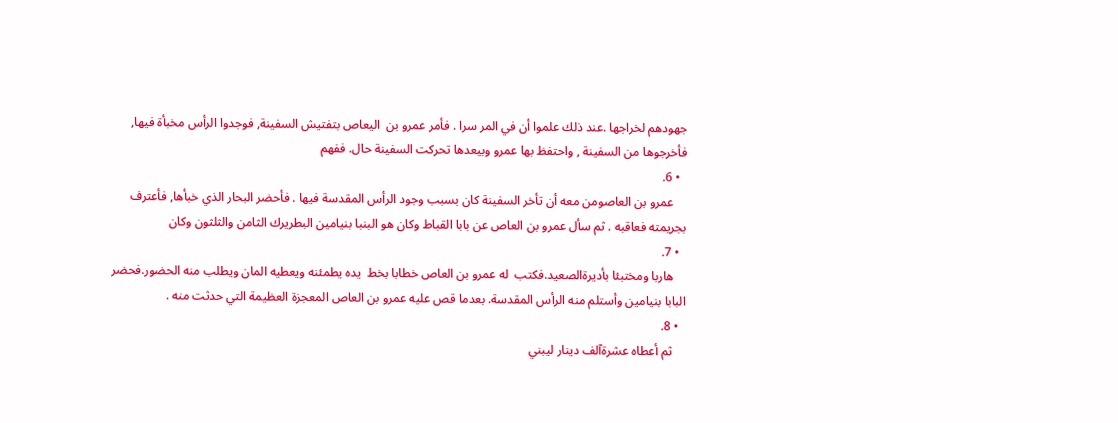جهودهم لخراجها .عند ذلك علموا أن في المر سرا . فأمر عمرو بن  اليعاص بتفتيش السفينة, فوجدوا الرأس مخبأة فيها, فأخرجوها من السفينة , واحتفظ بها عمرو وبيعدها تحركت السفينة حال. ففهم
  • 6.
    عمرو بن العاصومن معه أن تأخر السفينة كان بسبب وجود الرأس المقدسة فيها . فأحضر البحار الذي خبأها, فأعترف بجريمته فعاقبه . ثم سأل عمرو بن العاص عن بابا القباط وكان هو البنبا بنيامين البطريرك الثامن والثلثون وكان
  • 7.
    هاربا ومختبئا بأديرةالصعيد.فكتب  له عمرو بن العاص خطابا بخط  يده يطمئنه ويعطيه المان ويطلب منه الحضور.فحضر البابا بنيامين وأستلم منه الرأس المقدسة. بعدما قص عليه عمرو بن العاص المعجزة العظيمة التي حدثت منه .
  • 8.
    ثم أعطاه عشرةآلف دينار ليبني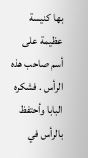بها كنيسة عظيمة على أسم صاحب هذه الرأس . فشكره البابا وأحتفظ بالرأس في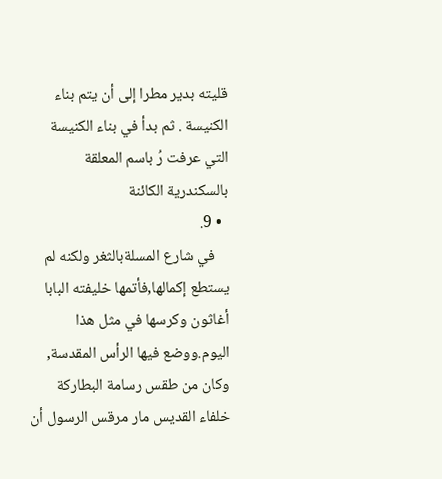قليته بدير مطرا إلى أن يتم بناء الكنيسة . ثم بدأ في بناء الكنيسة التي عرفت رُ باسم المعلقة بالسكندرية الكائنة
  • 9.
    في شارع المسلةبالثغر ولكنه لم يستطع إكمالها,فأتمها خليفته البابا أغاثون وكرسها في مثل هذا اليوم.ووضع فيها الرأس المقدسة, وكان من طقس رسامة البطاركة خلفاء القديس مار مرقس الرسول أن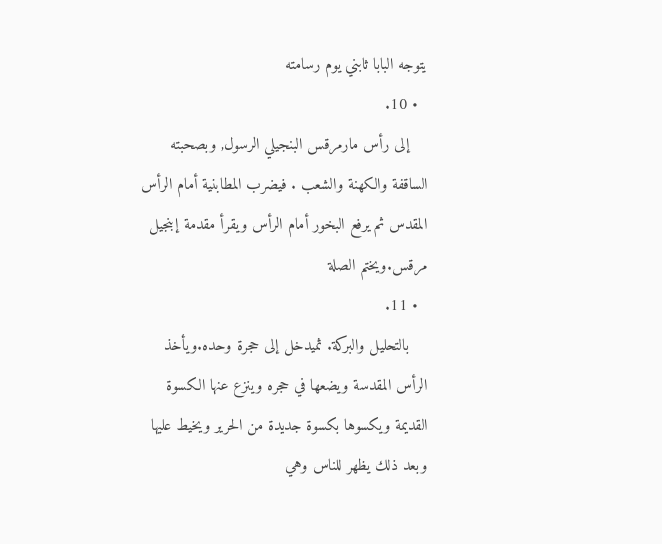يتوجه البابا ثابني يوم رسامته
  • 10.
    إلى رأس مارمرقس البنجيلي الرسول, وبصحبته الساقفة والكهنة والشعب . فيضرب المطابنية أمام الرأس المقدس ثم يرفع البخور أمام الرأس ويقرأ مقدمة إبنجيل مرقس.ويختم الصلة
  • 11.
    بالتحليل والبركة. ثميدخل إلى حجرة وحده.ويأخذ الرأس المقدسة ويضعها في حجره وينزع عنها الكسوة القديمة ويكسوها بكسوة جديدة من الحرير ويخيط عليها وبعد ذلك يظهر للناس وهي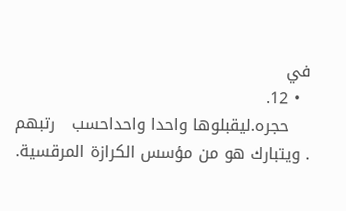في
  • 12.
    حجره.ليقبلوها واحدا واحداحسب   رتبهم . ويتبارك هو من مؤسس الكرازة المرقسية.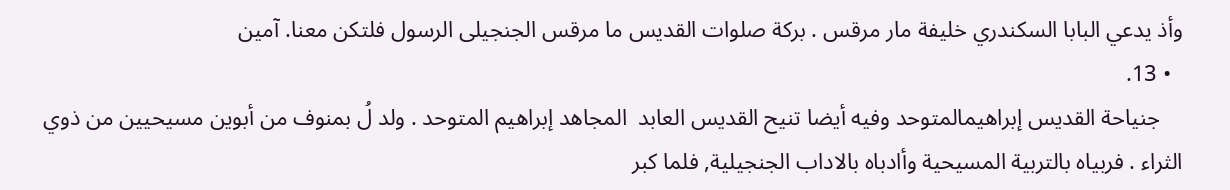وأذ يدعي البابا السكندري خليفة مار مرقس . بركة صلوات القديس ما مرقس الجنجيلى الرسول فلتكن معنا. آمين
  • 13.
    جنياحة القديس إبراهيمالمتوحد وفيه أيضا تنيح القديس العابد  المجاهد إبراهيم المتوحد . ولد لُ بمنوف من أبوين مسيحيين من ذوي الثراء . فربياه بالتربية المسيحية وأادباه بالاداب الجنجيلية, فلما كبر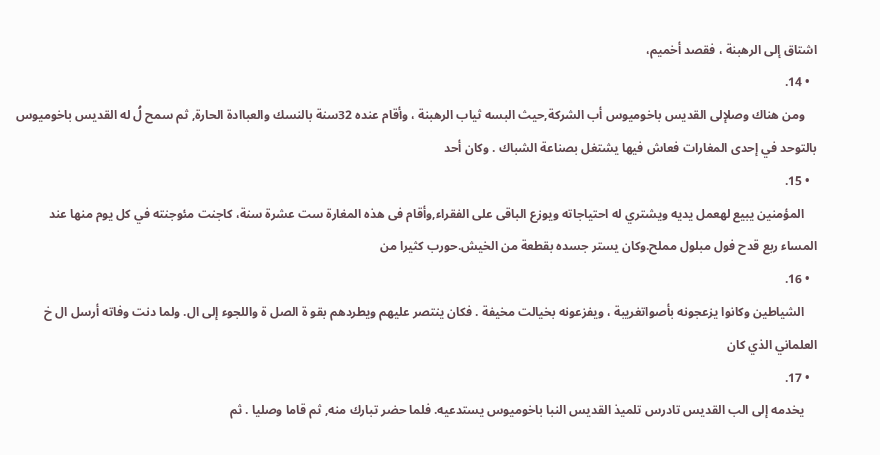اشتاق إلى الرهبنة ، فقصد أخميم،
  • 14.
    ومن هناك وصلإلى القديس باخوميوس أب الشركة,حيث البسه ثياب الرهبنة ، وأقام عنده 32سنة بالنسك والعباادة الحارة, ثم سمح لُ له القديس باخوميوس بالتوحد في إحدى المغارات فعاش فيها يشتغل بصناعة الشباك . وكان أحد
  • 15.
    المؤمنين يبيع لهعمل يديه ويشتري له احتياجاته ويوزع الباقى على الفقراء,وأقام فى هذه المغارة ست عشرة سنة، كاجنت مئوجنته في كل يوم منها عند المساء ربع قدح فول مبلول مملح.وكان يستر جسده بقطعة من الخيش.حورب كثيرا من
  • 16.
    الشياطين وكانوا يزعجونه بأصواتغريبة ، ويفزعونه بخيالت مخيفة . فكان ينتصر عليهم ويطردهم بقو ة الصل ة واللجوء إلى ال. ولما دنت وفاته أرسل ال خ العلماني الذي كان
  • 17.
    يخدمه إلى الب القديس تادرس تلميذ القديس النبا باخوميوس يستدعيه. فلما حضر تبارك منه, ثم قاما وصليا . ثم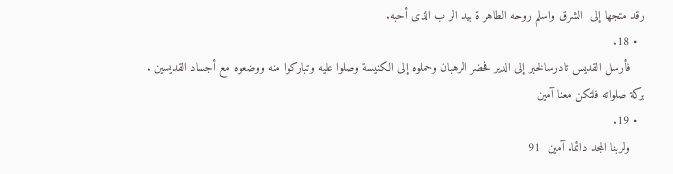رقد متجها إلى  الشرق واسلم روحه الطاهر ة بيد الر ب الذى أحبه.
  • 18.
    فأرسل القديس تادرسالخبر إلى الدير فحضر الرهبان وحملوه إلى الكنيسة وصلوا عليه وتباركوا منه ووضعوه مع أجساد القديسين . بركة صلواته فلتكن معنا آمين
  • 19.
    ولربنا المجد دائما. آمين  91